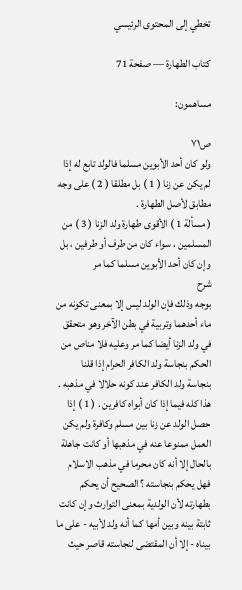تخطي إلى المحتوى الرئيسي

كتاب الطهارة — صفحة 71

مساهمون:

ص٧١
ولو كان أحد الأبوين مسلما فالولد تابع له إذا لم يكن عن زنا ( 1 ) بل مطلقا ( 2 ) على وجه مطابق لأصل الطهارة .
( مسألة 1 ) الأقوى طهارة ولد الزنا ( 3 ) من المسلمين ، سواء كان من طرف أو طرفين ، بل وإن كان أحد الأبوين مسلما كما مر
شرح
بوجه وذلك فإن الولد ليس إلا بمعنى تكونه من ماء أحدهما وتربية في بطن الآخر وهو متحقق في ولد الزنا أيضا كما مر وعليه فلا مناص من الحكم بنجاسة ولد الكافر الحرام إذا قلنا بنجاسة ولد الكافر عند كونه حلالا في مذهبه . هذا كله فيما إذا كان أبواه كافرين . ( 1 ) إذا حصل الولد عن زنا بين مسلم وكافرة ولم يكن العمل ممنوعا عنه في مذهبها أو كانت جاهلة بالحال إلا أنه كان محرما في مذهب الاسلام فهل يحكم بنجاسته ؟ الصحيح أن يحكم بطهارته لأن الولدية بمعنى التوارث وإن كانت ثابتة بينه وبين أمها كما أنه ولد لأبيه - على ما بيناه - إلا أن المقتضى لنجاسته قاصر حيث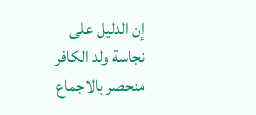إن الدليل على نجاسة ولد الكافر منحصر بالاجماع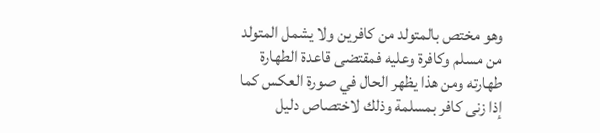وهو مختص بالمتولد من كافرين ولا يشمل المتولد من مسلم وكافرة وعليه فمقتضى قاعدة الطهارة طهارته ومن هذا يظهر الحال في صورة العكس كما إذا زنى كافر بمسلمة وذلك لاختصاص دليل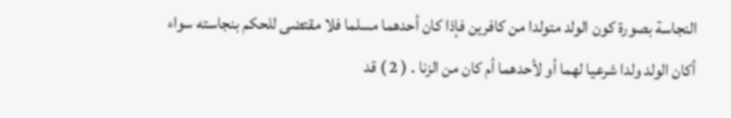النجاسة بصورة كون الولد متولدا من كافرين فإذا كان أحدهما مسلما فلا مقتضى للحكم بنجاسته سواء أكان الولد ولدا شرعيا لهما أو لأحدهما أم كان من الزنا . ( 2 ) قد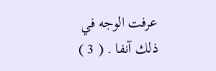عرفت الوجه في ذلك آنفا . ( 3 )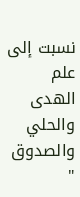نسبت إلى علم الهدى والحلي والصدوق "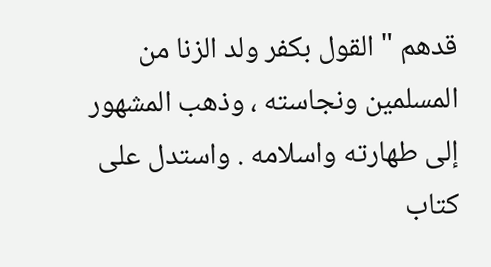قدهم " القول بكفر ولد الزنا من المسلمين ونجاسته ، وذهب المشهور إلى طهارته واسلامه . واستدل على
كتاب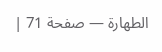الطهارة — صفحة 71 |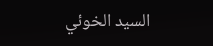السيد الخوئي